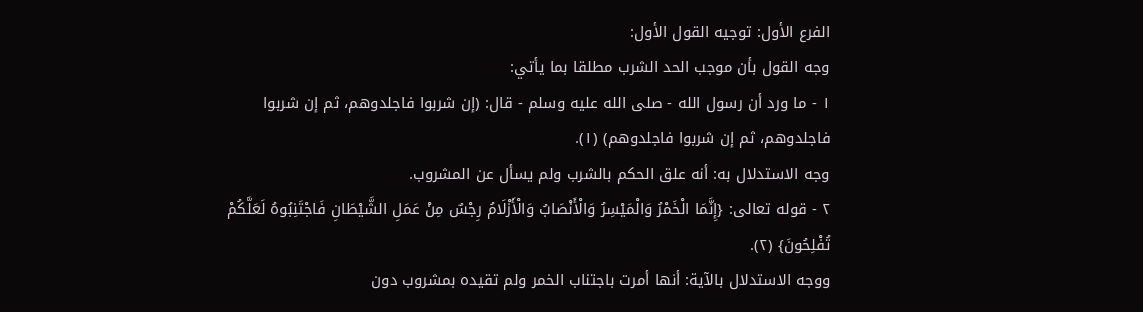الفرع الأول: توجيه القول الأول:
وجه القول بأن موجب الحد الشرب مطلقا بما يأتي:
١ - ما ورد أن رسول الله - صلى الله عليه وسلم - قال: (إن شربوا فاجلدوهم، ثم إن شربوا فاجلدوهم، ثم إن شربوا فاجلدوهم) (١).
وجه الاستدلال به: أنه علق الحكم بالشرب ولم يسأل عن المشروب.
٢ - قوله تعالى: {إِنَّمَا الْخَمْرُ وَالْمَيْسِرُ وَالْأَنْصَابُ وَالْأَزْلَامُ رِجْسٌ مِنْ عَمَلِ الشَّيْطَانِ فَاجْتَنِبُوهُ لَعَلَّكُمْ تُفْلِحُونَ} (٢).
ووجه الاستدلال بالآية: أنها أمرت باجتناب الخمر ولم تقيده بمشروب دون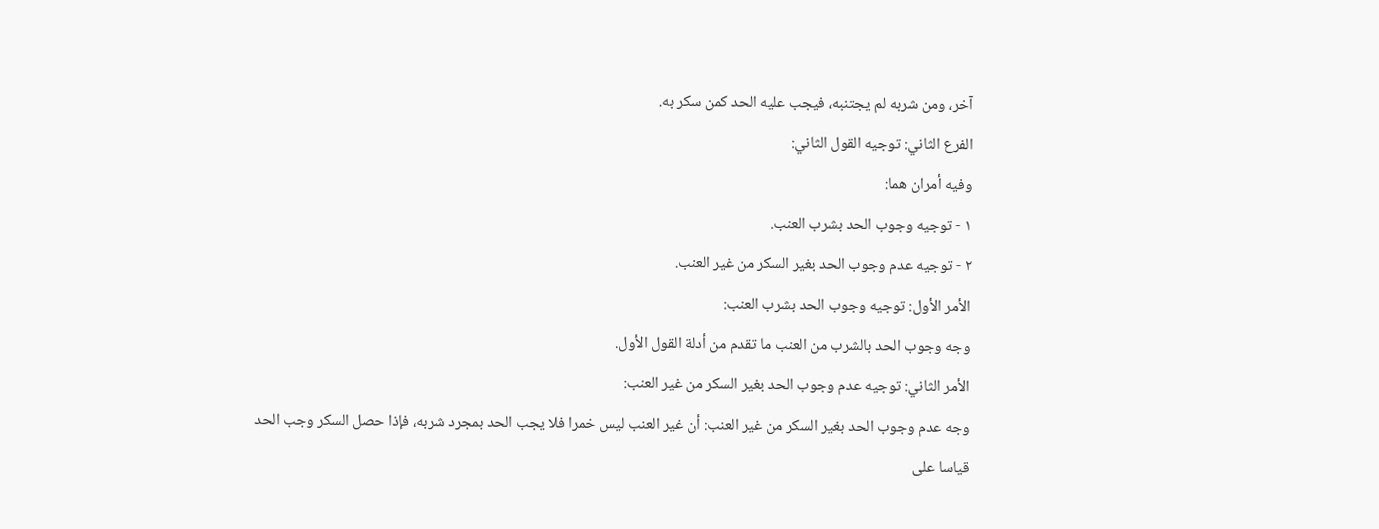آخر، ومن شربه لم يجتنبه، فيجب عليه الحد كمن سكر به.
الفرع الثاني: توجيه القول الثاني:
وفيه أمران هما:
١ - توجيه وجوب الحد بشرب العنب.
٢ - توجيه عدم وجوب الحد بغير السكر من غير العنب.
الأمر الأول: توجيه وجوب الحد بشرب العنب:
وجه وجوب الحد بالشرب من العنب ما تقدم من أدلة القول الأول.
الأمر الثاني: توجيه عدم وجوب الحد بغير السكر من غير العنب:
وجه عدم وجوب الحد بغير السكر من غير العنب: أن غير العنب ليس خمرا فلا يجب الحد بمجرد شربه، فإذا حصل السكر وجب الحد قياسا على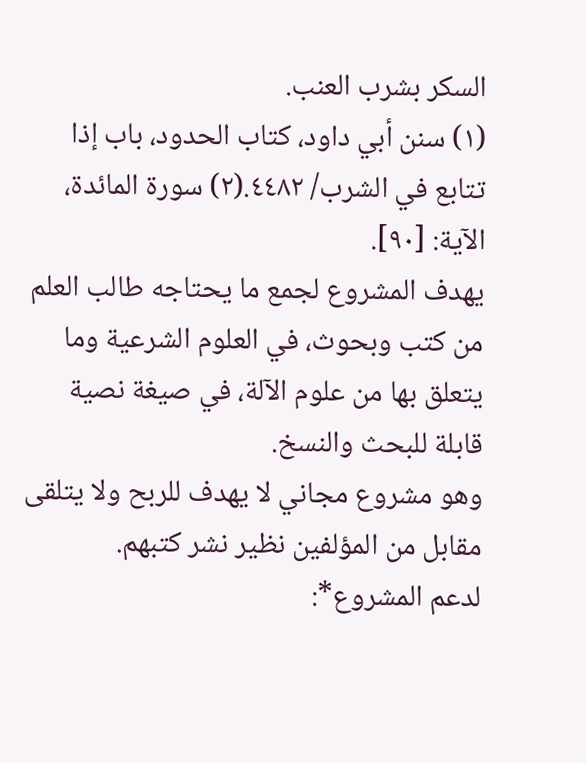السكر بشرب العنب.
(١) سنن أبي داود، كتاب الحدود، باب إذا تتابع في الشرب/ ٤٤٨٢.(٢) سورة المائدة، الآية: [٩٠].
يهدف المشروع لجمع ما يحتاجه طالب العلم من كتب وبحوث، في العلوم الشرعية وما يتعلق بها من علوم الآلة، في صيغة نصية قابلة للبحث والنسخ.
وهو مشروع مجاني لا يهدف للربح ولا يتلقى مقابل من المؤلفين نظير نشر كتبهم.
لدعم المشروع*: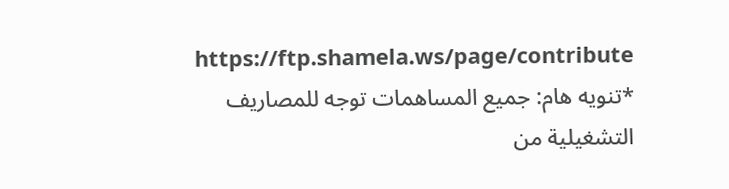https://ftp.shamela.ws/page/contribute
*تنويه هام: جميع المساهمات توجه للمصاريف التشغيلية من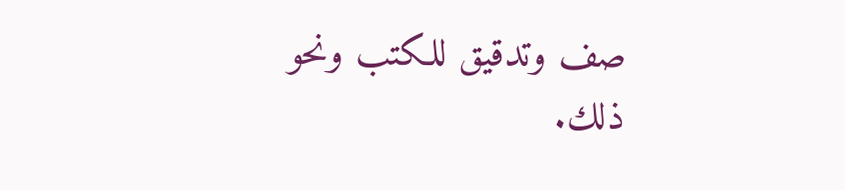صف وتدقيق للكتب ونحو ذلك.